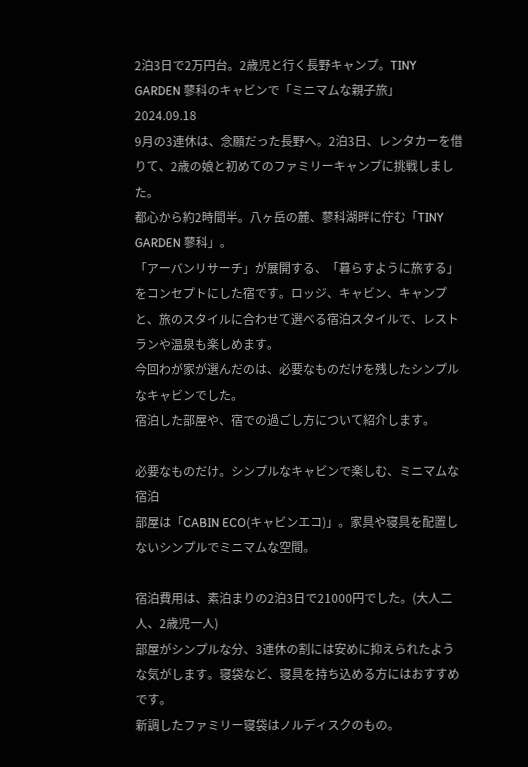2泊3日で2万円台。2歳児と行く長野キャンプ。TINY GARDEN 蓼科のキャビンで「ミニマムな親子旅」
2024.09.18
9月の3連休は、念願だった長野へ。2泊3日、レンタカーを借りて、2歳の娘と初めてのファミリーキャンプに挑戦しました。
都心から約2時間半。八ヶ岳の麓、蓼科湖畔に佇む「TINY GARDEN 蓼科」。
「アーバンリサーチ」が展開する、「暮らすように旅する」をコンセプトにした宿です。ロッジ、キャビン、キャンプと、旅のスタイルに合わせて選べる宿泊スタイルで、レストランや温泉も楽しめます。
今回わが家が選んだのは、必要なものだけを残したシンプルなキャビンでした。
宿泊した部屋や、宿での過ごし方について紹介します。

必要なものだけ。シンプルなキャビンで楽しむ、ミニマムな宿泊
部屋は「CABIN ECO(キャビンエコ)」。家具や寝具を配置しないシンプルでミニマムな空間。

宿泊費用は、素泊まりの2泊3日で21000円でした。(大人二人、2歳児一人)
部屋がシンプルな分、3連休の割には安めに抑えられたような気がします。寝袋など、寝具を持ち込める方にはおすすめです。
新調したファミリー寝袋はノルディスクのもの。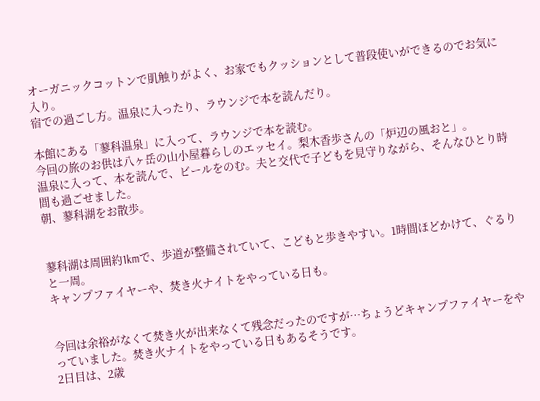オーガニックコットンで肌触りがよく、お家でもクッションとして普段使いができるのでお気に入り。
宿での過ごし方。温泉に入ったり、ラウンジで本を読んだり。

本館にある「蓼科温泉」に入って、ラウンジで本を読む。
今回の旅のお供は八ヶ岳の山小屋暮らしのエッセイ。梨木香歩さんの「炉辺の風おと」。
温泉に入って、本を読んで、ビールをのむ。夫と交代で子どもを見守りながら、そんなひとり時間も過ごせました。
朝、蓼科湖をお散歩。


蓼科湖は周囲約1kmで、歩道が整備されていて、こどもと歩きやすい。1時間ほどかけて、ぐるりと一周。
キャンプファイヤーや、焚き火ナイトをやっている日も。


今回は余裕がなくて焚き火が出来なくて残念だったのですが…ちょうどキャンプファイヤーをやっていました。焚き火ナイトをやっている日もあるそうです。
2日目は、2歳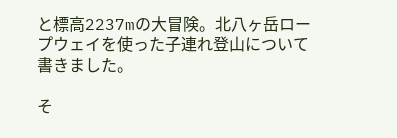と標高2237mの大冒険。北八ヶ岳ロープウェイを使った子連れ登山について書きました。

そ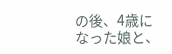の後、4歳になった娘と、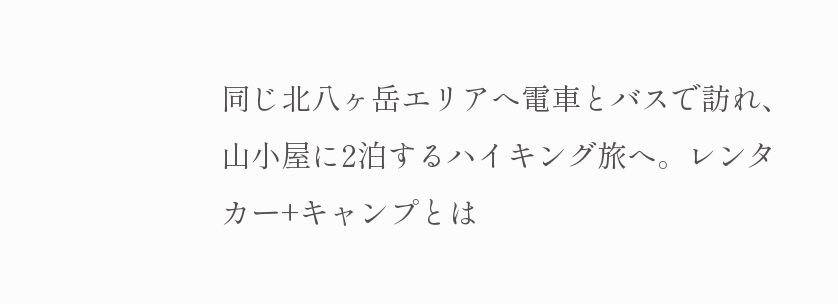同じ北八ヶ岳エリアへ電車とバスで訪れ、山小屋に2泊するハイキング旅へ。レンタカー+キャンプとは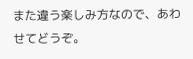また違う楽しみ方なので、あわせてどうぞ。